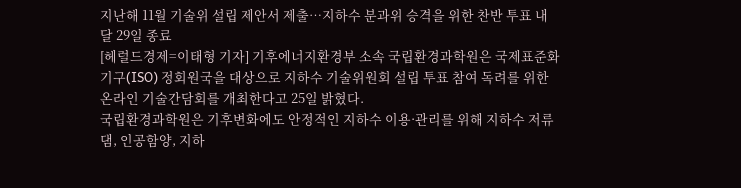지난해 11월 기술위 설립 제안서 제출…지하수 분과위 승격을 위한 찬반 투표 내달 29일 종료
[헤럴드경제=이태형 기자] 기후에너지환경부 소속 국립환경과학원은 국제표준화기구(ISO) 정회원국을 대상으로 지하수 기술위원회 설립 투표 참여 독려를 위한 온라인 기술간담회를 개최한다고 25일 밝혔다.
국립환경과학원은 기후변화에도 안정적인 지하수 이용·관리를 위해 지하수 저류 댐, 인공함양, 지하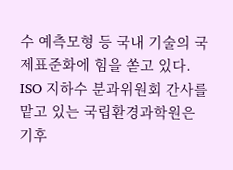수 예측모형 등 국내 기술의 국제표준화에 힘을 쏟고 있다.
ISO 지하수 분과위원회 간사를 맡고 있는 국립환경과학원은 기후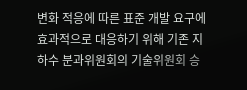변화 적응에 따른 표준 개발 요구에 효과적으로 대응하기 위해 기존 지하수 분과위원회의 기술위원회 승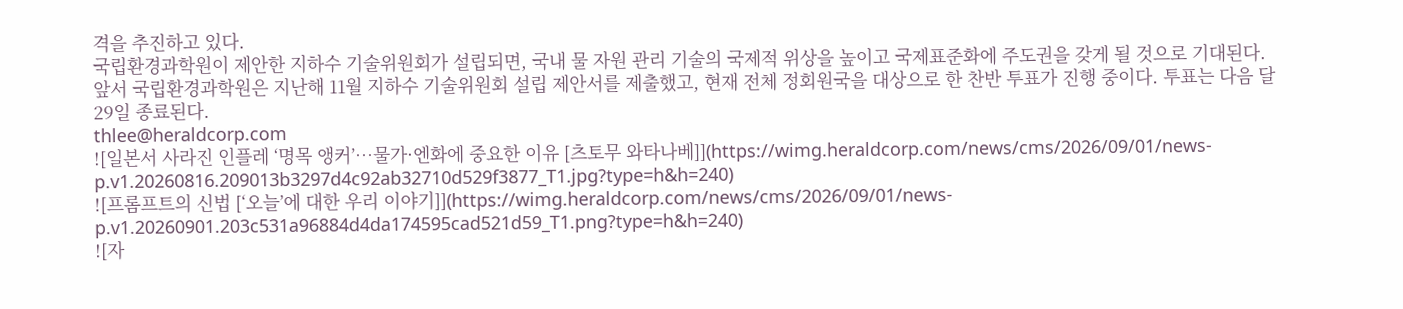격을 추진하고 있다.
국립환경과학원이 제안한 지하수 기술위원회가 설립되면, 국내 물 자원 관리 기술의 국제적 위상을 높이고 국제표준화에 주도권을 갖게 될 것으로 기대된다.
앞서 국립환경과학원은 지난해 11월 지하수 기술위원회 설립 제안서를 제출했고, 현재 전체 정회원국을 대상으로 한 찬반 투표가 진행 중이다. 투표는 다음 달 29일 종료된다.
thlee@heraldcorp.com
![일본서 사라진 인플레 ‘명목 앵커’…물가·엔화에 중요한 이유 [츠토무 와타나베]](https://wimg.heraldcorp.com/news/cms/2026/09/01/news-p.v1.20260816.209013b3297d4c92ab32710d529f3877_T1.jpg?type=h&h=240)
![프롬프트의 신법 [‘오늘’에 대한 우리 이야기]](https://wimg.heraldcorp.com/news/cms/2026/09/01/news-p.v1.20260901.203c531a96884d4da174595cad521d59_T1.png?type=h&h=240)
![자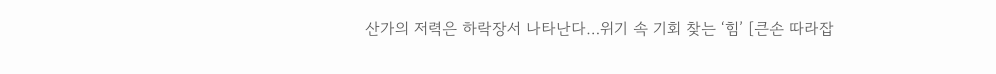산가의 저력은 하락장서 나타난다…위기 속 기회 찾는 ‘힘’ [큰손 따라잡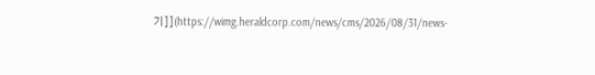기]](https://wimg.heraldcorp.com/news/cms/2026/08/31/news-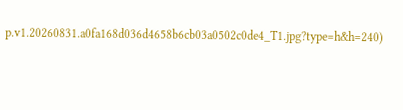p.v1.20260831.a0fa168d036d4658b6cb03a0502c0de4_T1.jpg?type=h&h=240)